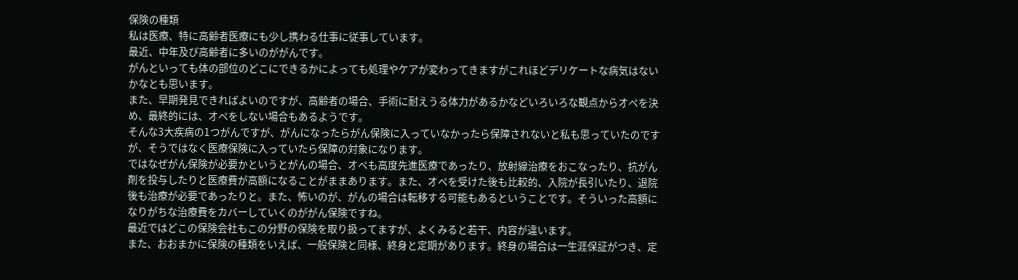保険の種類
私は医療、特に高齢者医療にも少し携わる仕事に従事しています。
最近、中年及び高齢者に多いのががんです。
がんといっても体の部位のどこにできるかによっても処理やケアが変わってきますがこれほどデリケートな病気はないかなとも思います。
また、早期発見できればよいのですが、高齢者の場合、手術に耐えうる体力があるかなどいろいろな観点からオペを決め、最終的には、オペをしない場合もあるようです。
そんな3大疾病の1つがんですが、がんになったらがん保険に入っていなかったら保障されないと私も思っていたのですが、そうではなく医療保険に入っていたら保障の対象になります。
ではなぜがん保険が必要かというとがんの場合、オペも高度先進医療であったり、放射線治療をおこなったり、抗がん剤を投与したりと医療費が高額になることがままあります。また、オペを受けた後も比較的、入院が長引いたり、退院後も治療が必要であったりと。また、怖いのが、がんの場合は転移する可能もあるということです。そういった高額になりがちな治療費をカバーしていくのががん保険ですね。
最近ではどこの保険会社もこの分野の保険を取り扱ってますが、よくみると若干、内容が違います。
また、おおまかに保険の種類をいえば、一般保険と同様、終身と定期があります。終身の場合は一生涯保証がつき、定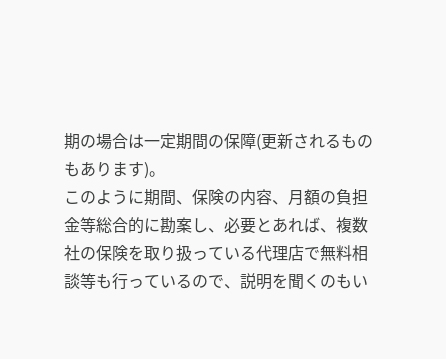期の場合は一定期間の保障(更新されるものもあります)。
このように期間、保険の内容、月額の負担金等総合的に勘案し、必要とあれば、複数社の保険を取り扱っている代理店で無料相談等も行っているので、説明を聞くのもい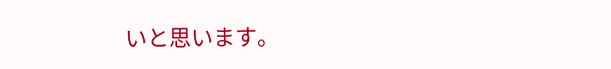いと思います。